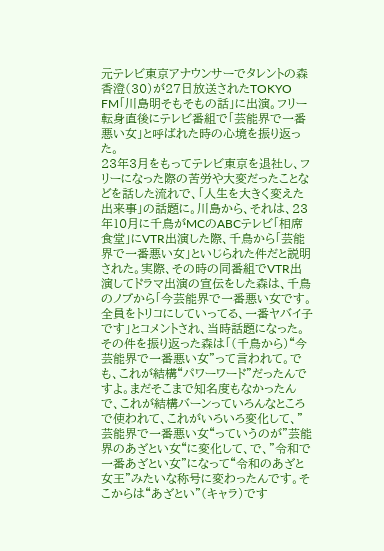元テレビ東京アナウンサーでタレントの森香澄(30)が27日放送されたTOKYO FM「川島明そもそもの話」に出演。フリー転身直後にテレビ番組で「芸能界で一番悪い女」と呼ばれた時の心境を振り返った。
23年3月をもってテレビ東京を退社し、フリーになった際の苦労や大変だったことなどを話した流れで、「人生を大きく変えた出来事」の話題に。川島から、それは、23年10月に千鳥がMCのABCテレビ「相席食堂」にVTR出演した際、千鳥から「芸能界で一番悪い女」といじられた件だと説明された。実際、その時の同番組でVTR出演してドラマ出演の宣伝をした森は、千鳥のノブから「今芸能界で一番悪い女です。全員をトリコにしていってる、一番ヤバイ子です」とコメントされ、当時話題になった。
その件を振り返った森は「(千鳥から)“今芸能界で一番悪い女”って言われて。でも、これが結構“パワーワード”だったんですよ。まだそこまで知名度もなかったんで、これが結構バーンっていろんなところで使われて、これがいろいろ変化して、”芸能界で一番悪い女“っていうのが”芸能界のあざとい女“に変化して、で、”令和で一番あざとい女”になって“令和のあざと女王”みたいな称号に変わったんです。そこからは“あざとい”(キャラ)です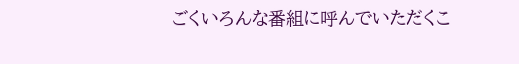ごくいろんな番組に呼んでいただくこ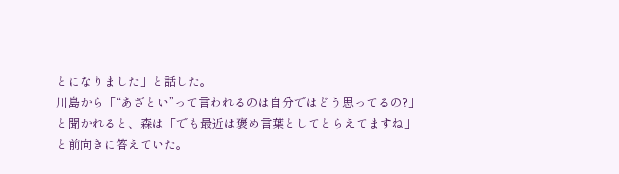とになりました」と話した。
川島から「“あざとい”って言われるのは自分ではどう思ってるの?」と聞かれると、森は「でも最近は褒め言葉としてとらえてますね」と前向きに答えていた。